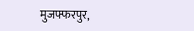मुजफ्फरपुर,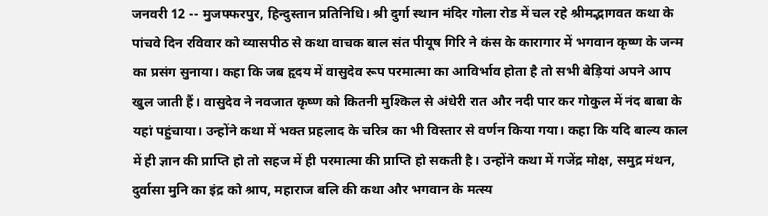जनवरी 12 -- मुजफ्फरपुर, हिन्दुस्तान प्रतिनिधि। श्री दुर्गा स्थान मंदिर गोला रोड में चल रहे श्रीमद्भागवत कथा के पांचवे दिन रविवार को व्यासपीठ से कथा वाचक बाल संत पीयूष गिरि ने कंस के कारागार में भगवान कृष्ण के जन्म का प्रसंग सुनाया। कहा कि जब हृदय में वासुदेव रूप परमात्मा का आविर्भाव होता है तो सभी बेड़ियां अपने आप खुल जाती हैं। वासुदेव ने नवजात कृष्ण को कितनी मुश्किल से अंधेरी रात और नदी पार कर गोकुल में नंद बाबा के यहां पहुंचाया। उन्होंने कथा में भक्त प्रहलाद के चरित्र का भी विस्तार से वर्णन किया गया। कहा कि यदि बाल्य काल में ही ज्ञान की प्राप्ति हो तो सहज में ही परमात्मा की प्राप्ति हो सकती है। उन्होंने कथा में गजेंद्र मोक्ष, समुद्र मंथन, दुर्वासा मुनि का इंद्र को श्राप, महाराज बलि की कथा और भगवान के मत्स्य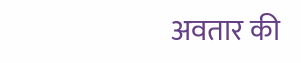अवतार की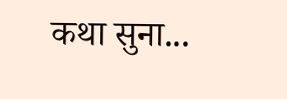कथा सुना...